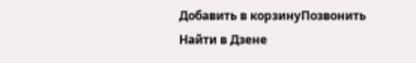Добавить в корзинуПозвонить
Найти в Дзене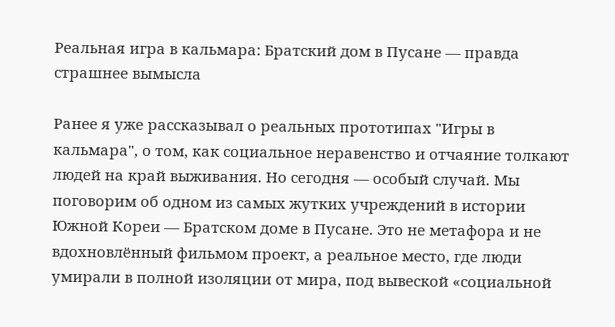Реальная игра в кальмара: Братский дом в Пусане — правда страшнее вымысла

Ранее я уже рассказывал о реальных прототипах "Игры в кальмара", о том, как социальное неравенство и отчаяние толкают людей на край выживания. Но сегодня — особый случай. Мы поговорим об одном из самых жутких учреждений в истории Южной Кореи — Братском доме в Пусане. Это не метафора и не вдохновлённый фильмом проект, а реальное место, где люди умирали в полной изоляции от мира, под вывеской «социальной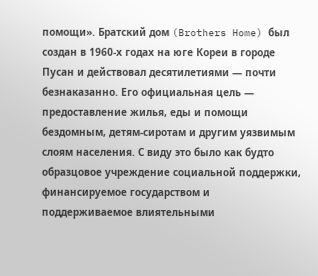помощи». Братский дом (Brothers Home) был создан в 1960-х годах на юге Кореи в городе Пусан и действовал десятилетиями — почти безнаказанно. Его официальная цель — предоставление жилья, еды и помощи бездомным, детям-сиротам и другим уязвимым слоям населения. С виду это было как будто образцовое учреждение социальной поддержки, финансируемое государством и поддерживаемое влиятельными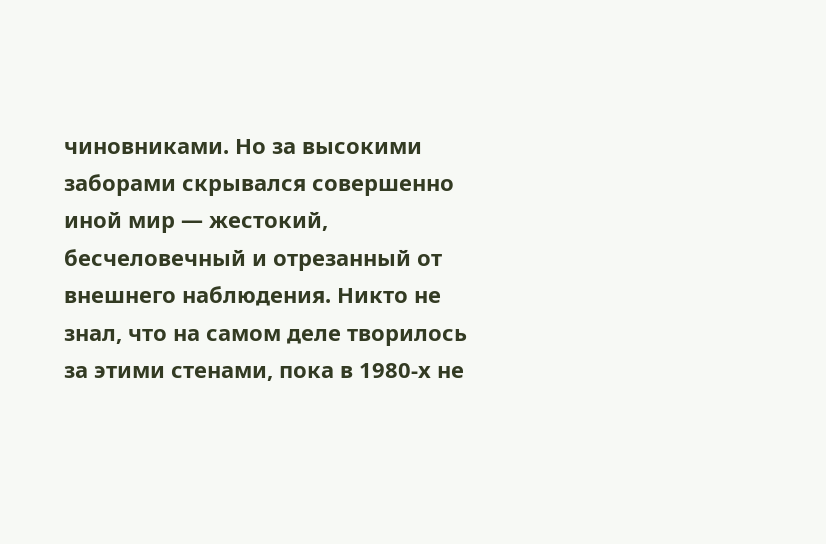чиновниками. Но за высокими заборами скрывался совершенно иной мир — жестокий, бесчеловечный и отрезанный от внешнего наблюдения. Никто не знал, что на самом деле творилось за этими стенами, пока в 1980-х не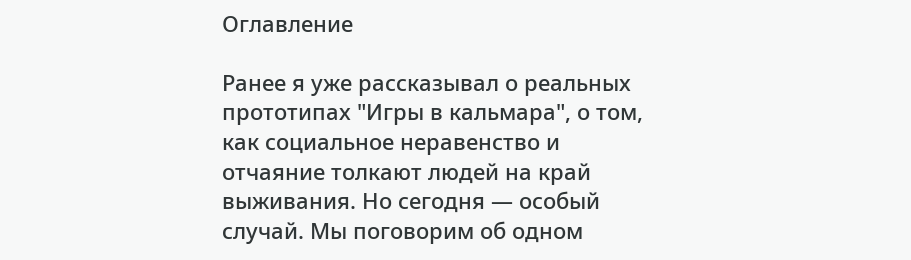Оглавление

Ранее я уже рассказывал о реальных прототипах "Игры в кальмара", о том, как социальное неравенство и отчаяние толкают людей на край выживания. Но сегодня — особый случай. Мы поговорим об одном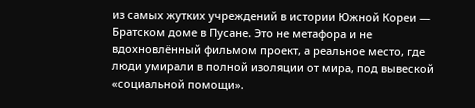из самых жутких учреждений в истории Южной Кореи — Братском доме в Пусане. Это не метафора и не вдохновлённый фильмом проект, а реальное место, где люди умирали в полной изоляции от мира, под вывеской «социальной помощи».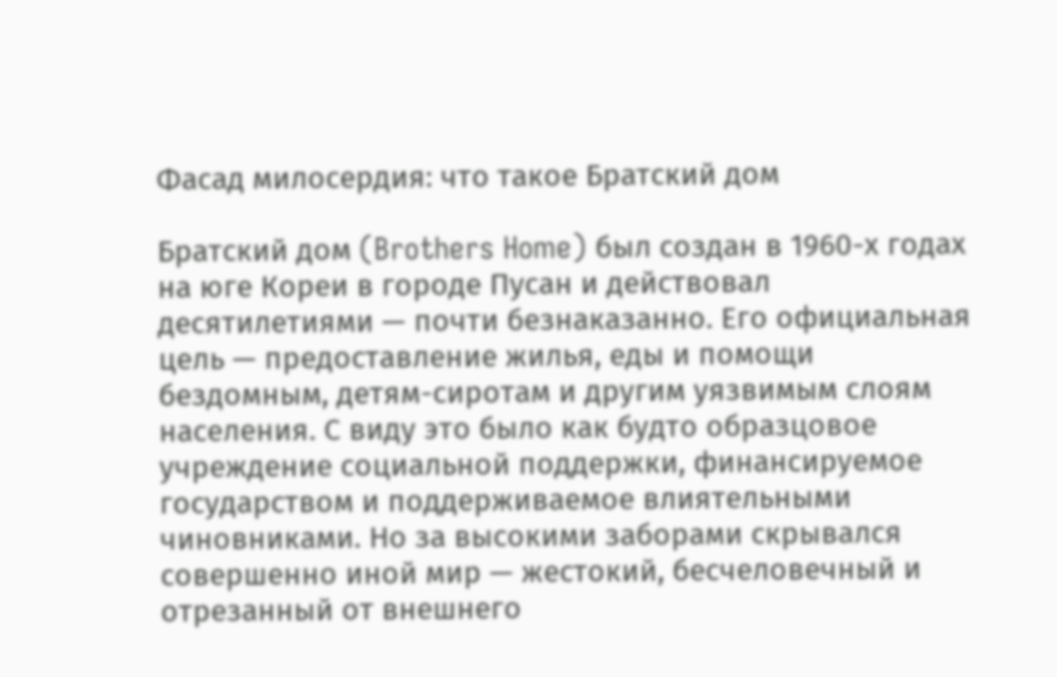Фасад милосердия: что такое Братский дом

Братский дом (Brothers Home) был создан в 1960-х годах на юге Кореи в городе Пусан и действовал десятилетиями — почти безнаказанно. Его официальная цель — предоставление жилья, еды и помощи бездомным, детям-сиротам и другим уязвимым слоям населения. С виду это было как будто образцовое учреждение социальной поддержки, финансируемое государством и поддерживаемое влиятельными чиновниками. Но за высокими заборами скрывался совершенно иной мир — жестокий, бесчеловечный и отрезанный от внешнего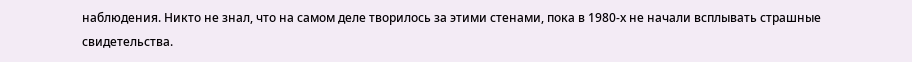наблюдения. Никто не знал, что на самом деле творилось за этими стенами, пока в 1980-х не начали всплывать страшные свидетельства.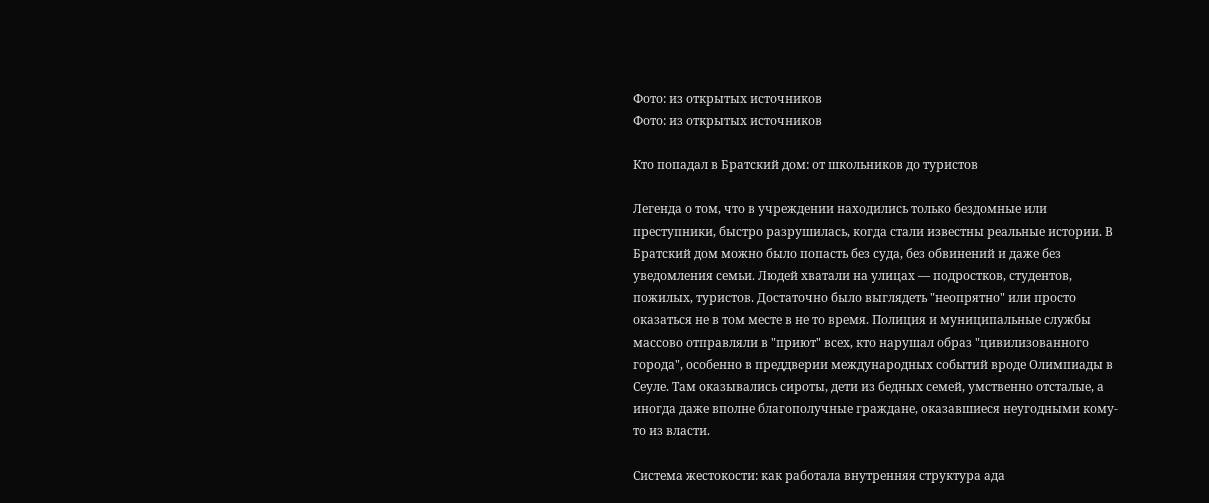Фото: из открытых источников
Фото: из открытых источников

Кто попадал в Братский дом: от школьников до туристов

Легенда о том, что в учреждении находились только бездомные или преступники, быстро разрушилась, когда стали известны реальные истории. В Братский дом можно было попасть без суда, без обвинений и даже без уведомления семьи. Людей хватали на улицах — подростков, студентов, пожилых, туристов. Достаточно было выглядеть "неопрятно" или просто оказаться не в том месте в не то время. Полиция и муниципальные службы массово отправляли в "приют" всех, кто нарушал образ "цивилизованного города", особенно в преддверии международных событий вроде Олимпиады в Сеуле. Там оказывались сироты, дети из бедных семей, умственно отсталые, а иногда даже вполне благополучные граждане, оказавшиеся неугодными кому-то из власти.

Система жестокости: как работала внутренняя структура ада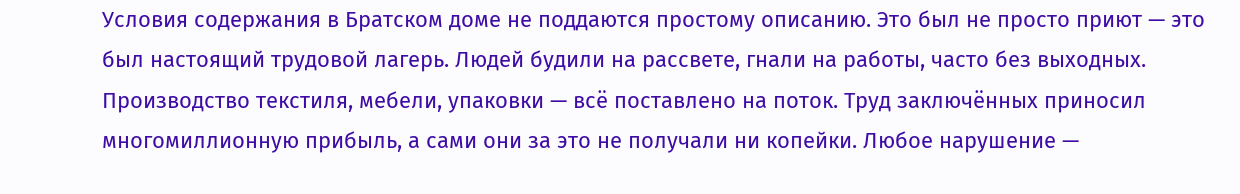Условия содержания в Братском доме не поддаются простому описанию. Это был не просто приют — это был настоящий трудовой лагерь. Людей будили на рассвете, гнали на работы, часто без выходных. Производство текстиля, мебели, упаковки — всё поставлено на поток. Труд заключённых приносил многомиллионную прибыль, а сами они за это не получали ни копейки. Любое нарушение —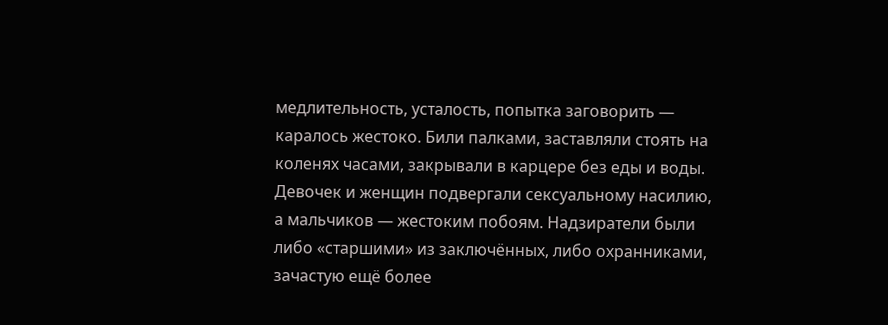медлительность, усталость, попытка заговорить — каралось жестоко. Били палками, заставляли стоять на коленях часами, закрывали в карцере без еды и воды. Девочек и женщин подвергали сексуальному насилию, а мальчиков — жестоким побоям. Надзиратели были либо «старшими» из заключённых, либо охранниками, зачастую ещё более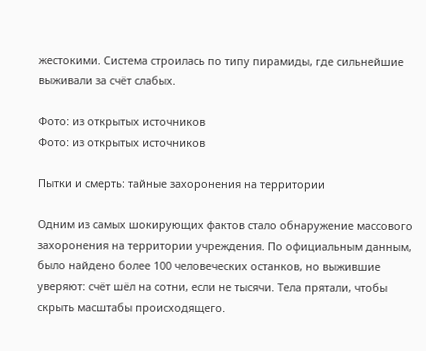жестокими. Система строилась по типу пирамиды, где сильнейшие выживали за счёт слабых.

Фото: из открытых источников
Фото: из открытых источников

Пытки и смерть: тайные захоронения на территории

Одним из самых шокирующих фактов стало обнаружение массового захоронения на территории учреждения. По официальным данным, было найдено более 100 человеческих останков, но выжившие уверяют: счёт шёл на сотни, если не тысячи. Тела прятали, чтобы скрыть масштабы происходящего.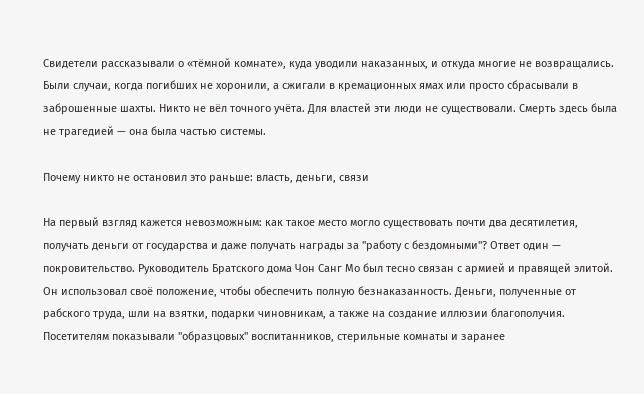Свидетели рассказывали о «тёмной комнате», куда уводили наказанных, и откуда многие не возвращались. Были случаи, когда погибших не хоронили, а сжигали в кремационных ямах или просто сбрасывали в заброшенные шахты. Никто не вёл точного учёта. Для властей эти люди не существовали. Смерть здесь была не трагедией — она была частью системы.

Почему никто не остановил это раньше: власть, деньги, связи

На первый взгляд кажется невозможным: как такое место могло существовать почти два десятилетия, получать деньги от государства и даже получать награды за "работу с бездомными"? Ответ один — покровительство. Руководитель Братского дома Чон Санг Мо был тесно связан с армией и правящей элитой. Он использовал своё положение, чтобы обеспечить полную безнаказанность. Деньги, полученные от рабского труда, шли на взятки, подарки чиновникам, а также на создание иллюзии благополучия. Посетителям показывали "образцовых" воспитанников, стерильные комнаты и заранее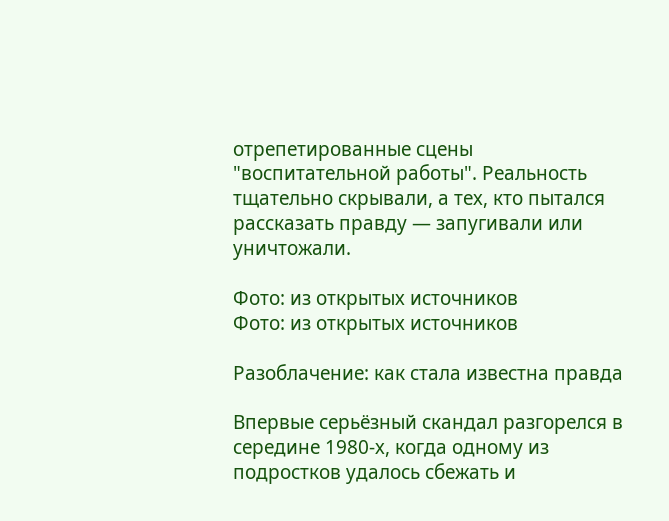отрепетированные сцены "воспитательной работы". Реальность тщательно скрывали, а тех, кто пытался рассказать правду — запугивали или уничтожали.

Фото: из открытых источников
Фото: из открытых источников

Разоблачение: как стала известна правда

Впервые серьёзный скандал разгорелся в середине 1980-х, когда одному из подростков удалось сбежать и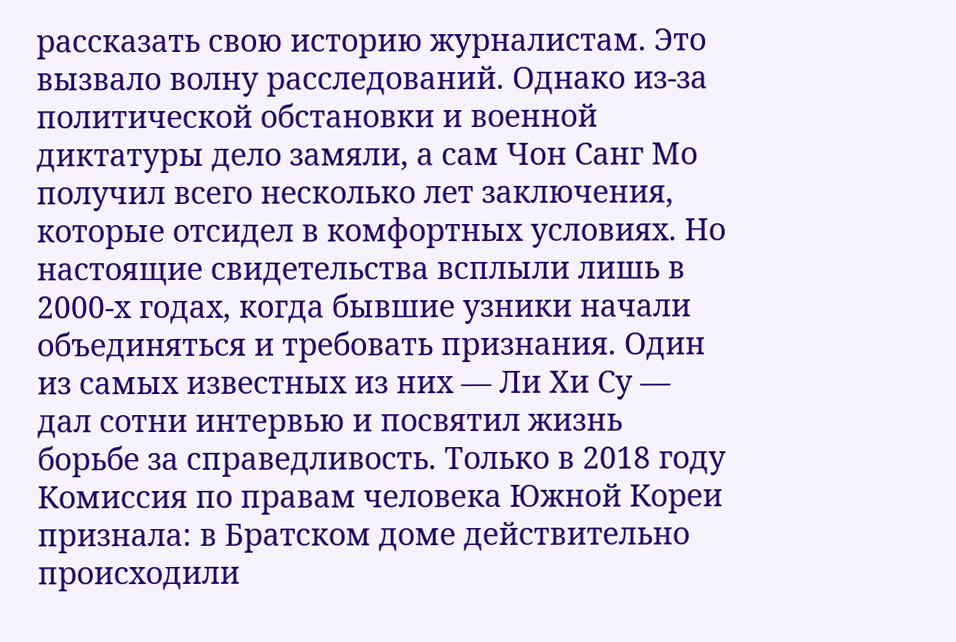рассказать свою историю журналистам. Это вызвало волну расследований. Однако из-за политической обстановки и военной диктатуры дело замяли, а сам Чон Санг Мо получил всего несколько лет заключения, которые отсидел в комфортных условиях. Но настоящие свидетельства всплыли лишь в 2000-х годах, когда бывшие узники начали объединяться и требовать признания. Один из самых известных из них — Ли Хи Су — дал сотни интервью и посвятил жизнь борьбе за справедливость. Только в 2018 году Комиссия по правам человека Южной Кореи признала: в Братском доме действительно происходили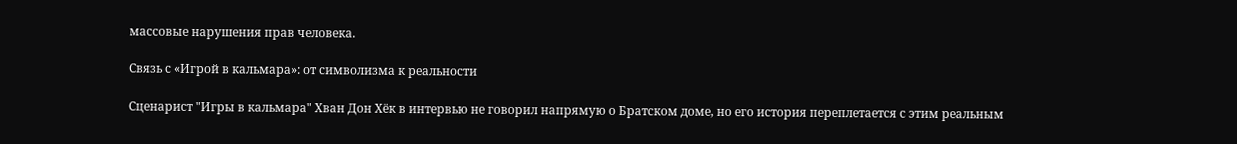массовые нарушения прав человека.

Связь с «Игрой в кальмара»: от символизма к реальности

Сценарист "Игры в кальмара" Хван Дон Хёк в интервью не говорил напрямую о Братском доме, но его история переплетается с этим реальным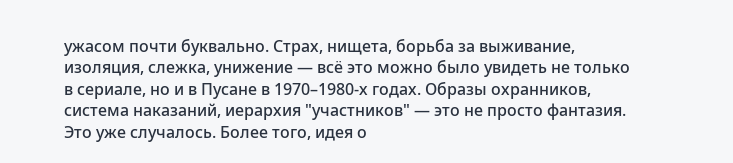ужасом почти буквально. Страх, нищета, борьба за выживание, изоляция, слежка, унижение — всё это можно было увидеть не только в сериале, но и в Пусане в 1970–1980-х годах. Образы охранников, система наказаний, иерархия "участников" — это не просто фантазия. Это уже случалось. Более того, идея о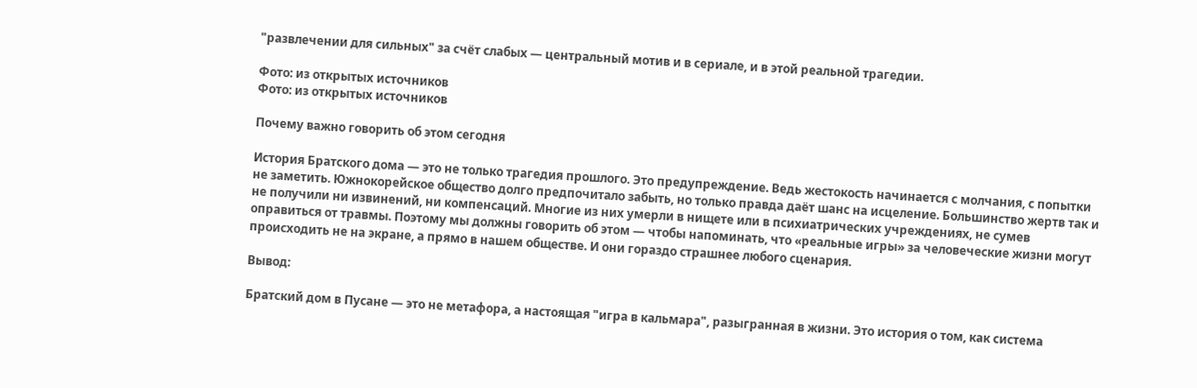"развлечении для сильных" за счёт слабых — центральный мотив и в сериале, и в этой реальной трагедии.

Фото: из открытых источников
Фото: из открытых источников

Почему важно говорить об этом сегодня

История Братского дома — это не только трагедия прошлого. Это предупреждение. Ведь жестокость начинается с молчания, с попытки не заметить. Южнокорейское общество долго предпочитало забыть, но только правда даёт шанс на исцеление. Большинство жертв так и не получили ни извинений, ни компенсаций. Многие из них умерли в нищете или в психиатрических учреждениях, не сумев оправиться от травмы. Поэтому мы должны говорить об этом — чтобы напоминать, что «реальные игры» за человеческие жизни могут происходить не на экране, а прямо в нашем обществе. И они гораздо страшнее любого сценария.

Вывод:

Братский дом в Пусане — это не метафора, а настоящая "игра в кальмара", разыгранная в жизни. Это история о том, как система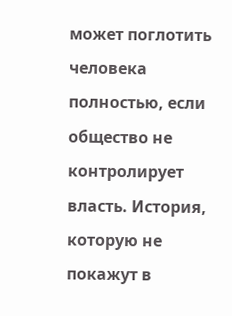может поглотить человека полностью, если общество не контролирует власть. История, которую не покажут в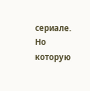сериале. Но которую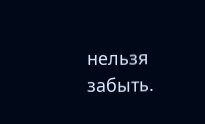нельзя забыть.